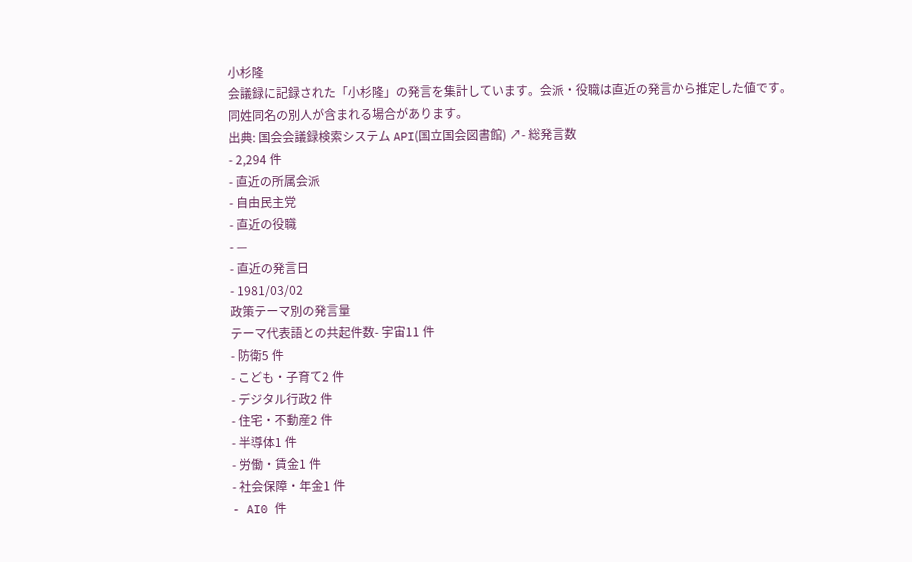小杉隆
会議録に記録された「小杉隆」の発言を集計しています。会派・役職は直近の発言から推定した値です。同姓同名の別人が含まれる場合があります。
出典: 国会会議録検索システム API(国立国会図書館) ↗- 総発言数
- 2,294 件
- 直近の所属会派
- 自由民主党
- 直近の役職
- —
- 直近の発言日
- 1981/03/02
政策テーマ別の発言量
テーマ代表語との共起件数- 宇宙11 件
- 防衛5 件
- こども・子育て2 件
- デジタル行政2 件
- 住宅・不動産2 件
- 半導体1 件
- 労働・賃金1 件
- 社会保障・年金1 件
- AI0 件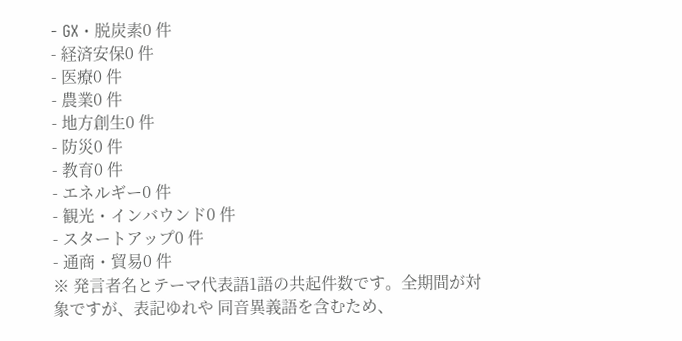- GX・脱炭素0 件
- 経済安保0 件
- 医療0 件
- 農業0 件
- 地方創生0 件
- 防災0 件
- 教育0 件
- エネルギー0 件
- 観光・インバウンド0 件
- スタートアップ0 件
- 通商・貿易0 件
※ 発言者名とテーマ代表語1語の共起件数です。全期間が対象ですが、表記ゆれや 同音異義語を含むため、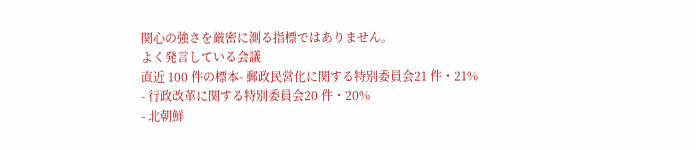関心の強さを厳密に測る指標ではありません。
よく発言している会議
直近 100 件の標本- 郵政民営化に関する特別委員会21 件・21%
- 行政改革に関する特別委員会20 件・20%
- 北朝鮮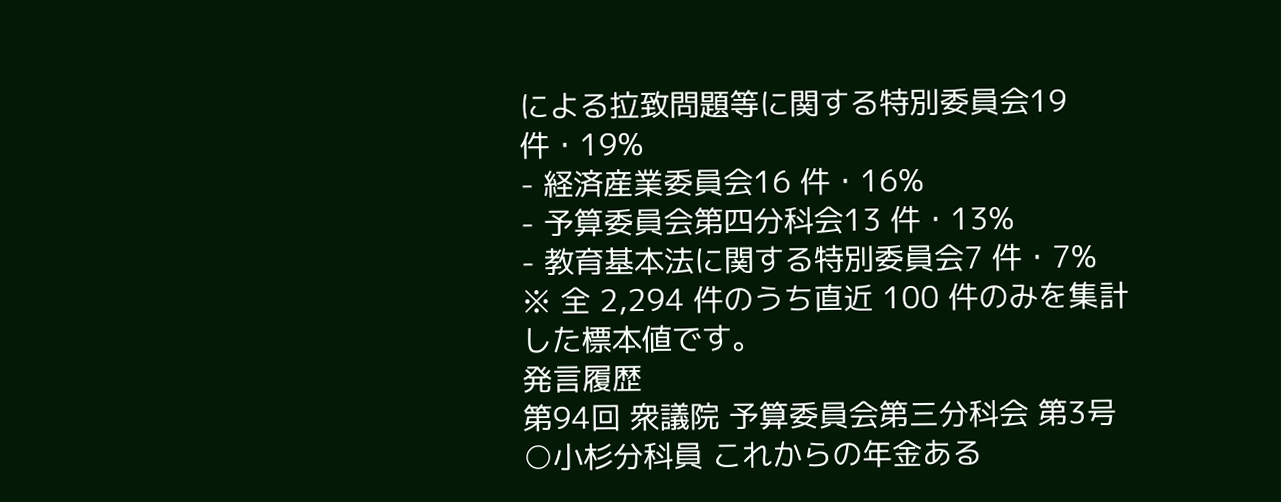による拉致問題等に関する特別委員会19 件・19%
- 経済産業委員会16 件・16%
- 予算委員会第四分科会13 件・13%
- 教育基本法に関する特別委員会7 件・7%
※ 全 2,294 件のうち直近 100 件のみを集計した標本値です。
発言履歴
第94回 衆議院 予算委員会第三分科会 第3号
○小杉分科員 これからの年金ある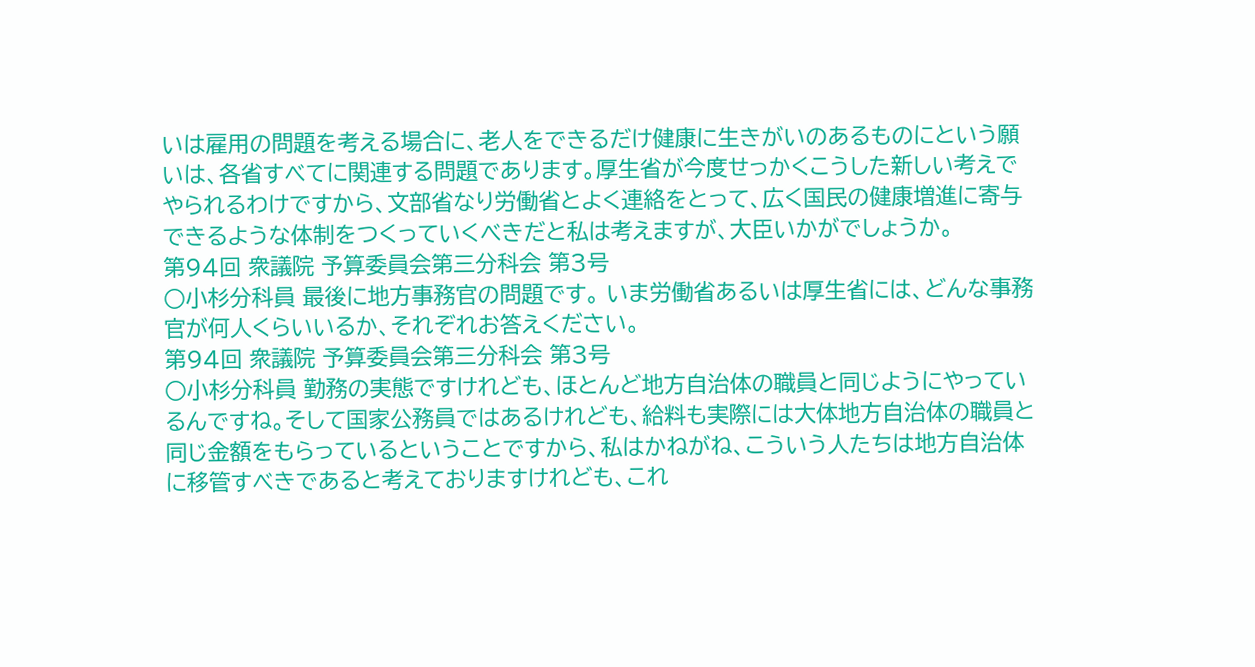いは雇用の問題を考える場合に、老人をできるだけ健康に生きがいのあるものにという願いは、各省すべてに関連する問題であります。厚生省が今度せっかくこうした新しい考えでやられるわけですから、文部省なり労働省とよく連絡をとって、広く国民の健康増進に寄与できるような体制をつくっていくべきだと私は考えますが、大臣いかがでしょうか。
第94回 衆議院 予算委員会第三分科会 第3号
○小杉分科員 最後に地方事務官の問題です。 いま労働省あるいは厚生省には、どんな事務官が何人くらいいるか、それぞれお答えください。
第94回 衆議院 予算委員会第三分科会 第3号
○小杉分科員 勤務の実態ですけれども、ほとんど地方自治体の職員と同じようにやっているんですね。そして国家公務員ではあるけれども、給料も実際には大体地方自治体の職員と同じ金額をもらっているということですから、私はかねがね、こういう人たちは地方自治体に移管すべきであると考えておりますけれども、これ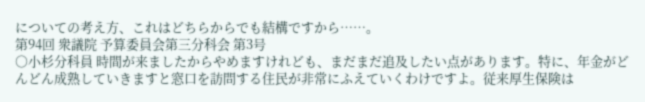についての考え方、これはどちらからでも結構ですから……。
第94回 衆議院 予算委員会第三分科会 第3号
○小杉分科員 時間が来ましたからやめますけれども、まだまだ追及したい点があります。特に、年金がどんどん成熟していきますと窓口を訪問する住民が非常にふえていくわけですよ。従来厚生保険は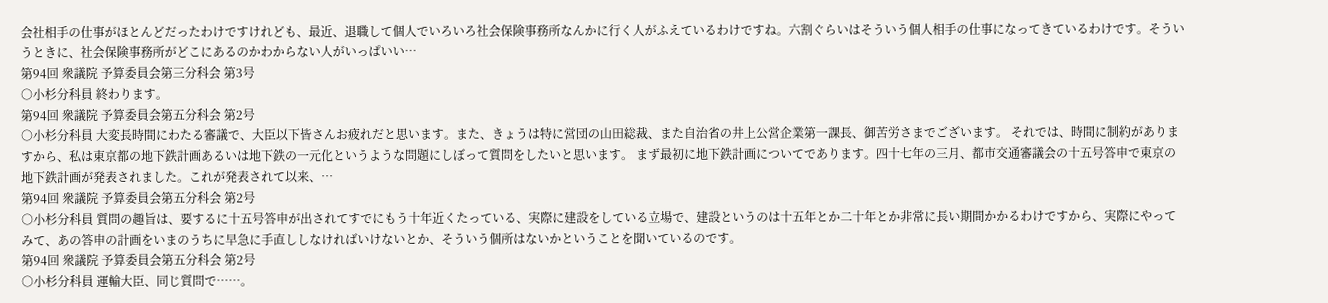会社相手の仕事がほとんどだったわけですけれども、最近、退職して個人でいろいろ社会保険事務所なんかに行く人がふえているわけですね。六割ぐらいはそういう個人相手の仕事になってきているわけです。そういうときに、社会保険事務所がどこにあるのかわからない人がいっぱいい…
第94回 衆議院 予算委員会第三分科会 第3号
○小杉分科員 終わります。
第94回 衆議院 予算委員会第五分科会 第2号
○小杉分科員 大変長時間にわたる審議で、大臣以下皆さんお疲れだと思います。また、きょうは特に営団の山田総裁、また自治省の井上公営企業第一課長、御苦労さまでございます。 それでは、時間に制約がありますから、私は東京都の地下鉄計画あるいは地下鉄の一元化というような問題にしぼって質問をしたいと思います。 まず最初に地下鉄計画についてであります。四十七年の三月、都市交通審議会の十五号答申で東京の地下鉄計画が発表されました。これが発表されて以来、…
第94回 衆議院 予算委員会第五分科会 第2号
○小杉分科員 質問の趣旨は、要するに十五号答申が出されてすでにもう十年近くたっている、実際に建設をしている立場で、建設というのは十五年とか二十年とか非常に長い期間かかるわけですから、実際にやってみて、あの答申の計画をいまのうちに早急に手直ししなければいけないとか、そういう個所はないかということを聞いているのです。
第94回 衆議院 予算委員会第五分科会 第2号
○小杉分科員 運輸大臣、同じ質問で……。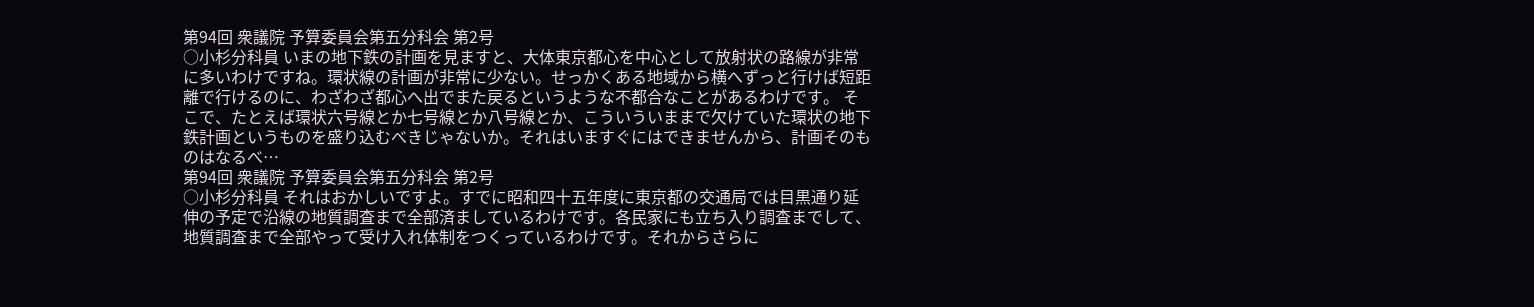第94回 衆議院 予算委員会第五分科会 第2号
○小杉分科員 いまの地下鉄の計画を見ますと、大体東京都心を中心として放射状の路線が非常に多いわけですね。環状線の計画が非常に少ない。せっかくある地域から横へずっと行けば短距離で行けるのに、わざわざ都心へ出でまた戻るというような不都合なことがあるわけです。 そこで、たとえば環状六号線とか七号線とか八号線とか、こういういままで欠けていた環状の地下鉄計画というものを盛り込むべきじゃないか。それはいますぐにはできませんから、計画そのものはなるべ…
第94回 衆議院 予算委員会第五分科会 第2号
○小杉分科員 それはおかしいですよ。すでに昭和四十五年度に東京都の交通局では目黒通り延伸の予定で沿線の地質調査まで全部済ましているわけです。各民家にも立ち入り調査までして、地質調査まで全部やって受け入れ体制をつくっているわけです。それからさらに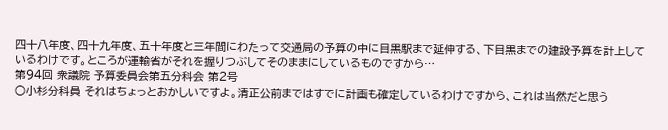四十八年度、四十九年度、五十年度と三年間にわたって交通局の予算の中に目黒駅まで延伸する、下目黒までの建設予算を計上しているわけです。ところが運輸省がそれを握りつぶしてそのままにしているものですから…
第94回 衆議院 予算委員会第五分科会 第2号
○小杉分科員 それはちょっとおかしいですよ。清正公前まではすでに計画も確定しているわけですから、これは当然だと思う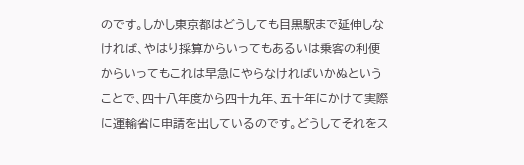のです。しかし東京都はどうしても目黒駅まで延伸しなければ、やはり採算からいってもあるいは乗客の利便からいってもこれは早急にやらなければいかぬということで、四十八年度から四十九年、五十年にかけて実際に運輸省に申請を出しているのです。どうしてそれをス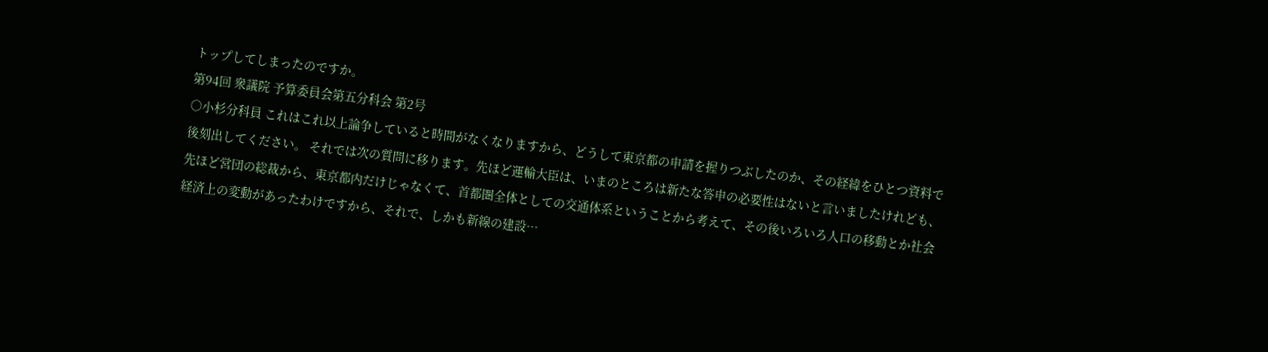トップしてしまったのですか。
第94回 衆議院 予算委員会第五分科会 第2号
○小杉分科員 これはこれ以上論争していると時間がなくなりますから、どうして東京都の申請を握りつぶしたのか、その経緯をひとつ資料で後刻出してください。 それでは次の質問に移ります。先ほど運輸大臣は、いまのところは新たな答申の必要性はないと言いましたけれども、先ほど営団の総裁から、東京都内だけじゃなくて、首都圏全体としての交通体系ということから考えて、その後いろいろ人口の移動とか社会経済上の変動があったわけですから、それで、しかも新線の建設…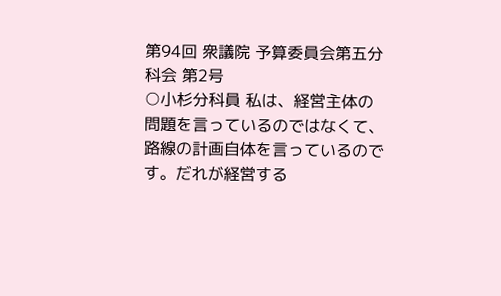第94回 衆議院 予算委員会第五分科会 第2号
○小杉分科員 私は、経営主体の問題を言っているのではなくて、路線の計画自体を言っているのです。だれが経営する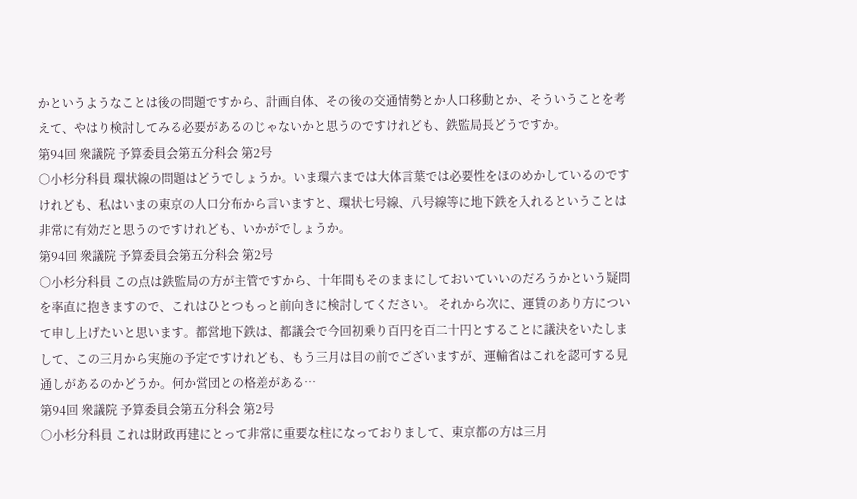かというようなことは後の問題ですから、計画自体、その後の交通情勢とか人口移動とか、そういうことを考えて、やはり検討してみる必要があるのじゃないかと思うのですけれども、鉄監局長どうですか。
第94回 衆議院 予算委員会第五分科会 第2号
○小杉分科員 環状線の問題はどうでしょうか。いま環六までは大体言葉では必要性をほのめかしているのですけれども、私はいまの東京の人口分布から言いますと、環状七号線、八号線等に地下鉄を入れるということは非常に有効だと思うのですけれども、いかがでしょうか。
第94回 衆議院 予算委員会第五分科会 第2号
○小杉分科員 この点は鉄監局の方が主管ですから、十年間もそのままにしておいていいのだろうかという疑問を率直に抱きますので、これはひとつもっと前向きに検討してください。 それから次に、運賃のあり方について申し上げたいと思います。都営地下鉄は、都議会で今回初乗り百円を百二十円とすることに議決をいたしまして、この三月から実施の予定ですけれども、もう三月は目の前でございますが、運輸省はこれを認可する見通しがあるのかどうか。何か営団との格差がある…
第94回 衆議院 予算委員会第五分科会 第2号
○小杉分科員 これは財政再建にとって非常に重要な柱になっておりまして、東京都の方は三月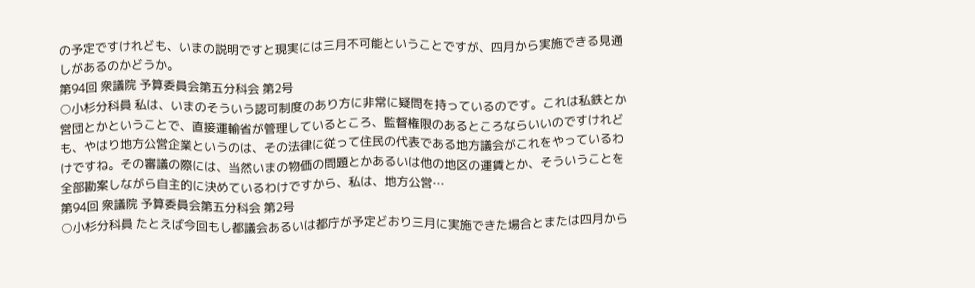の予定ですけれども、いまの説明ですと現実には三月不可能ということですが、四月から実施できる見通しがあるのかどうか。
第94回 衆議院 予算委員会第五分科会 第2号
○小杉分科員 私は、いまのそういう認可制度のあり方に非常に疑問を持っているのです。これは私鉄とか営団とかということで、直接運輸省が管理しているところ、監督権限のあるところならいいのですけれども、やはり地方公営企業というのは、その法律に従って住民の代表である地方議会がこれをやっているわけですね。その審議の際には、当然いまの物価の問題とかあるいは他の地区の運賃とか、そういうことを全部勘案しながら自主的に決めているわけですから、私は、地方公営…
第94回 衆議院 予算委員会第五分科会 第2号
○小杉分科員 たとえば今回もし都議会あるいは都庁が予定どおり三月に実施できた場合とまたは四月から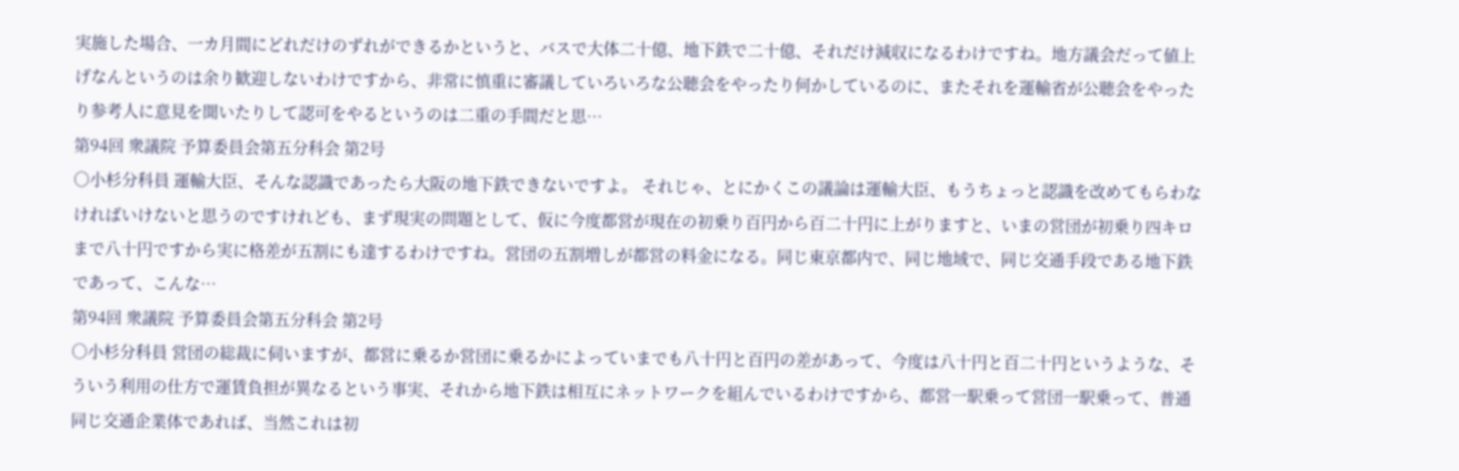実施した場合、一カ月間にどれだけのずれができるかというと、バスで大体二十億、地下鉄で二十億、それだけ減収になるわけですね。地方議会だって値上げなんというのは余り歓迎しないわけですから、非常に慎重に審議していろいろな公聴会をやったり何かしているのに、またそれを運輸省が公聴会をやったり参考人に意見を聞いたりして認可をやるというのは二重の手間だと思…
第94回 衆議院 予算委員会第五分科会 第2号
○小杉分科員 運輸大臣、そんな認識であったら大阪の地下鉄できないですよ。 それじゃ、とにかくこの議論は運輸大臣、もうちょっと認識を改めてもらわなければいけないと思うのですけれども、まず現実の問題として、仮に今度都営が現在の初乗り百円から百二十円に上がりますと、いまの営団が初乗り四キロまで八十円ですから実に格差が五割にも達するわけですね。営団の五割増しが都営の料金になる。同じ東京都内で、同じ地域で、同じ交通手段である地下鉄であって、こんな…
第94回 衆議院 予算委員会第五分科会 第2号
○小杉分科員 営団の総裁に伺いますが、都営に乗るか営団に乗るかによっていまでも八十円と百円の差があって、今度は八十円と百二十円というような、そういう利用の仕方で運賃負担が異なるという事実、それから地下鉄は相互にネットワークを組んでいるわけですから、都営一駅乗って営団一駅乗って、普通同じ交通企業体であれば、当然これは初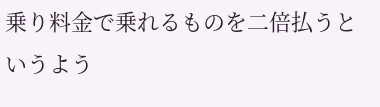乗り料金で乗れるものを二倍払うというよう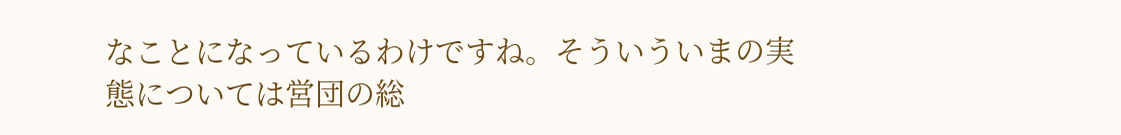なことになっているわけですね。そういういまの実態については営団の総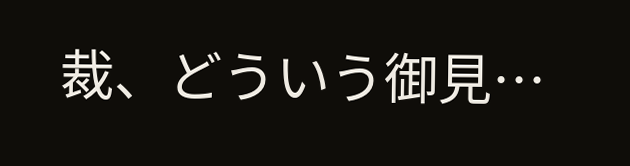裁、どういう御見…